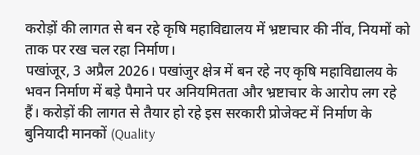करोड़ों की लागत से बन रहे कृषि महाविद्यालय में भ्रष्टाचार की नींव, नियमों को ताक पर रख चल रहा निर्माण।
पखांजूर, 3 अप्रैल 2026। पखांजुर क्षेत्र में बन रहे नए कृषि महाविद्यालय के भवन निर्माण में बड़े पैमाने पर अनियमितता और भ्रष्टाचार के आरोप लग रहे हैं। करोड़ों की लागत से तैयार हो रहे इस सरकारी प्रोजेक्ट में निर्माण के बुनियादी मानकों (Quality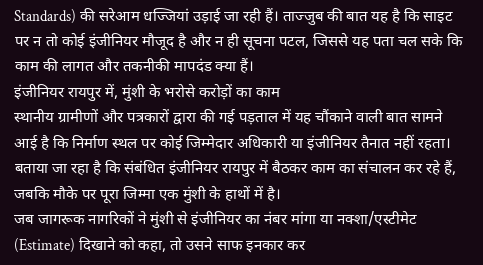Standards) की सरेआम धज्जियां उड़ाई जा रही हैं। ताज्जुब की बात यह है कि साइट पर न तो कोई इंजीनियर मौजूद है और न ही सूचना पटल, जिससे यह पता चल सके कि काम की लागत और तकनीकी मापदंड क्या हैं।
इंजीनियर रायपुर में, मुंशी के भरोसे करोड़ों का काम
स्थानीय ग्रामीणों और पत्रकारों द्वारा की गई पड़ताल में यह चौंकाने वाली बात सामने आई है कि निर्माण स्थल पर कोई जिम्मेदार अधिकारी या इंजीनियर तैनात नहीं रहता। बताया जा रहा है कि संबंधित इंजीनियर रायपुर में बैठकर काम का संचालन कर रहे हैं, जबकि मौके पर पूरा जिम्मा एक मुंशी के हाथों में है।
जब जागरूक नागरिकों ने मुंशी से इंजीनियर का नंबर मांगा या नक्शा/एस्टीमेट (Estimate) दिखाने को कहा, तो उसने साफ इनकार कर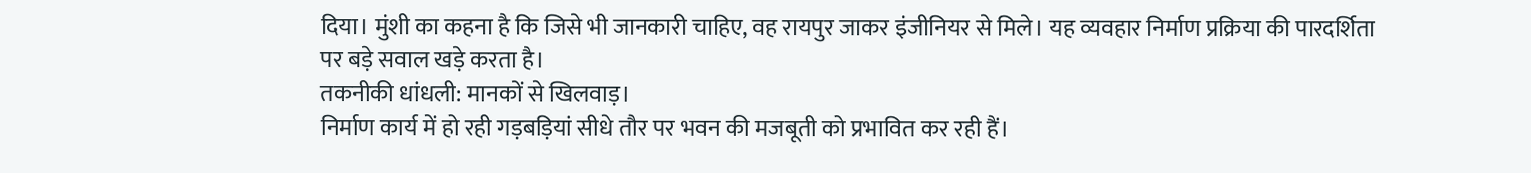दिया। मुंशी का कहना है कि जिसे भी जानकारी चाहिए, वह रायपुर जाकर इंजीनियर से मिले। यह व्यवहार निर्माण प्रक्रिया की पारदर्शिता पर बड़े सवाल खड़े करता है।
तकनीकी धांधली: मानकों से खिलवाड़।
निर्माण कार्य में हो रही गड़बड़ियां सीधे तौर पर भवन की मजबूती को प्रभावित कर रही हैं।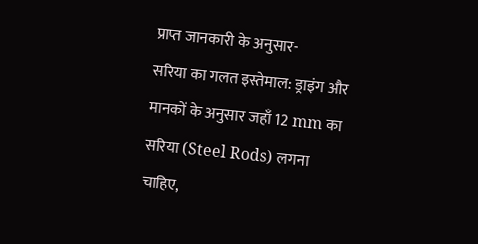प्राप्त जानकारी के अनुसार-
सरिया का गलत इस्तेमाल: ड्राइंग और मानकों के अनुसार जहाँ 12 mm का सरिया (Steel Rods) लगना चाहिए,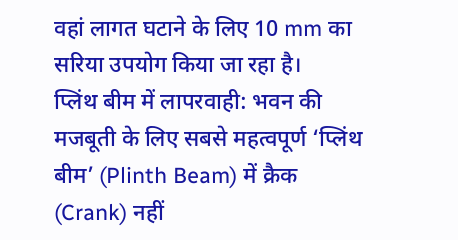वहां लागत घटाने के लिए 10 mm का सरिया उपयोग किया जा रहा है।
प्लिंथ बीम में लापरवाही: भवन की मजबूती के लिए सबसे महत्वपूर्ण ‘प्लिंथ बीम’ (Plinth Beam) में क्रैक (Crank) नहीं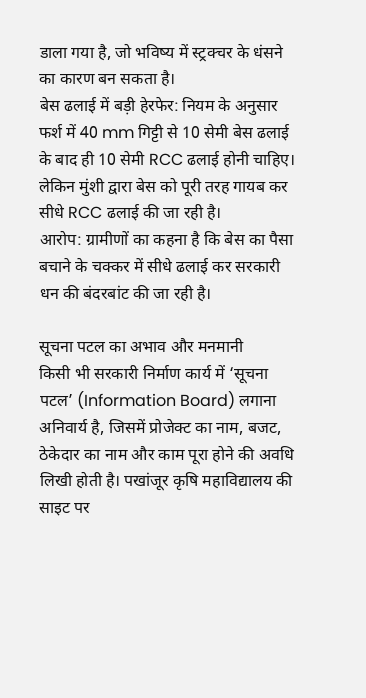डाला गया है, जो भविष्य में स्ट्रक्चर के धंसने का कारण बन सकता है।
बेस ढलाई में बड़ी हेरफेर: नियम के अनुसार फर्श में 40 mm गिट्टी से 10 सेमी बेस ढलाई के बाद ही 10 सेमी RCC ढलाई होनी चाहिए। लेकिन मुंशी द्वारा बेस को पूरी तरह गायब कर सीधे RCC ढलाई की जा रही है।
आरोप: ग्रामीणों का कहना है कि बेस का पैसा बचाने के चक्कर में सीधे ढलाई कर सरकारी धन की बंदरबांट की जा रही है।

सूचना पटल का अभाव और मनमानी
किसी भी सरकारी निर्माण कार्य में ‘सूचना पटल’ (Information Board) लगाना अनिवार्य है, जिसमें प्रोजेक्ट का नाम, बजट, ठेकेदार का नाम और काम पूरा होने की अवधि लिखी होती है। पखांजूर कृषि महाविद्यालय की साइट पर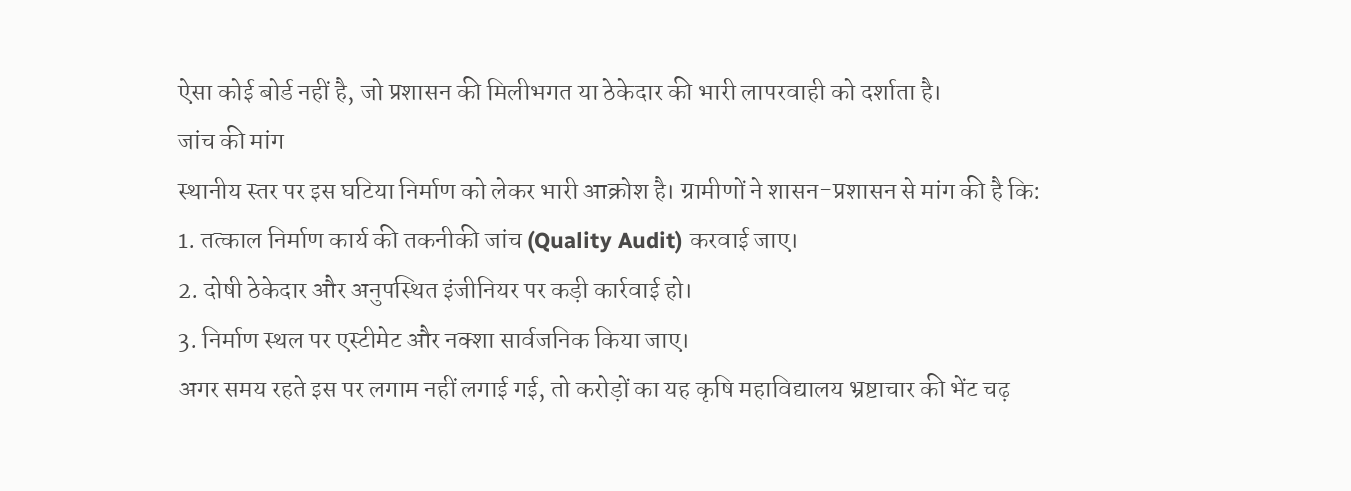ऐसा कोई बोर्ड नहीं है, जो प्रशासन की मिलीभगत या ठेकेदार की भारी लापरवाही को दर्शाता है।
जांच की मांग
स्थानीय स्तर पर इस घटिया निर्माण को लेकर भारी आक्रोश है। ग्रामीणों ने शासन-प्रशासन से मांग की है कि:
1. तत्काल निर्माण कार्य की तकनीकी जांच (Quality Audit) करवाई जाए।
2. दोषी ठेकेदार और अनुपस्थित इंजीनियर पर कड़ी कार्रवाई हो।
3. निर्माण स्थल पर एस्टीमेट और नक्शा सार्वजनिक किया जाए।
अगर समय रहते इस पर लगाम नहीं लगाई गई, तो करोड़ों का यह कृषि महाविद्यालय भ्रष्टाचार की भेंट चढ़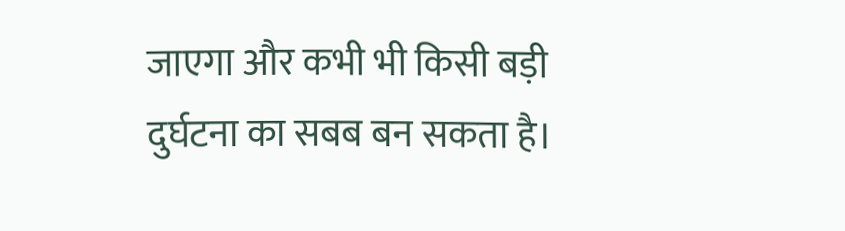जाएगा और कभी भी किसी बड़ी दुर्घटना का सबब बन सकता है।